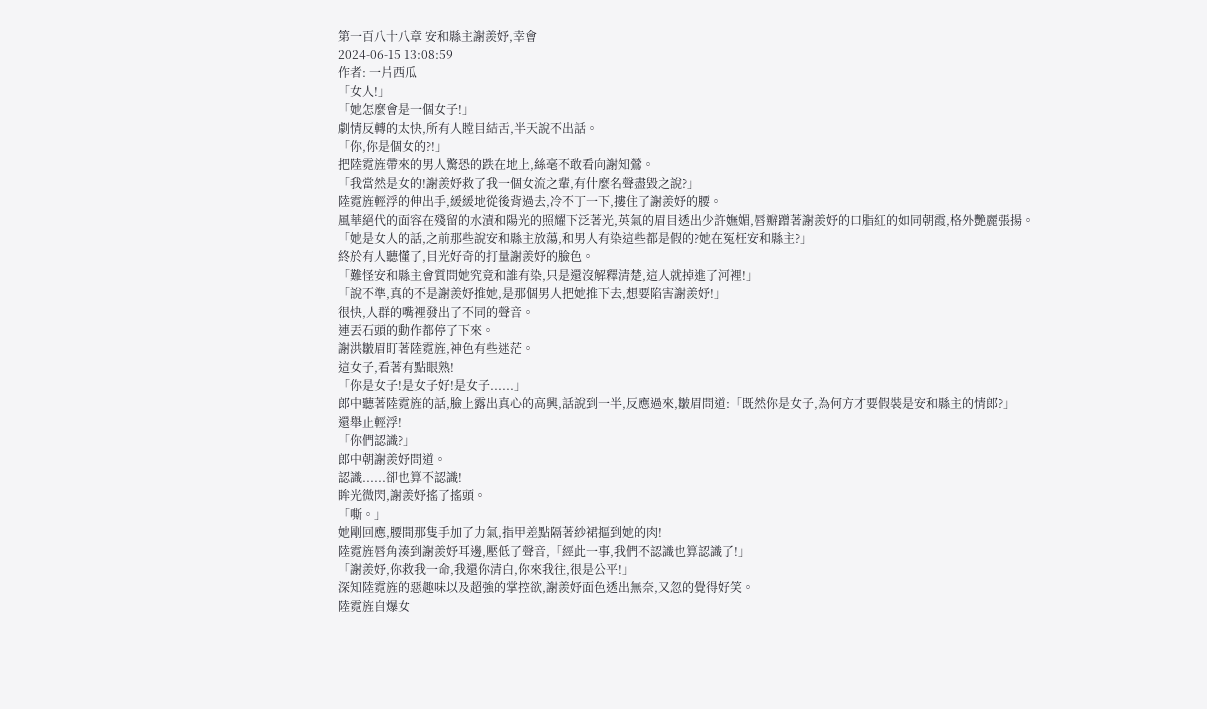第一百八十八章 安和縣主謝羨妤,幸會
2024-06-15 13:08:59
作者: 一片西瓜
「女人!」
「她怎麼會是一個女子!」
劇情反轉的太快,所有人瞠目結舌,半天說不出話。
「你,你是個女的?!」
把陸霓旌帶來的男人驚恐的跌在地上,絲毫不敢看向謝知鶯。
「我當然是女的!謝羨妤救了我一個女流之輩,有什麼名聲盡毀之說?」
陸霓旌輕浮的伸出手,緩緩地從後背過去,冷不丁一下,摟住了謝羨妤的腰。
風華絕代的面容在殘留的水漬和陽光的照耀下泛著光,英氣的眉目透出少許嫵媚,唇瓣蹭著謝羨妤的口脂紅的如同朝霞,格外艷麗張揚。
「她是女人的話,之前那些說安和縣主放蕩,和男人有染這些都是假的?她在冤枉安和縣主?」
終於有人聽懂了,目光好奇的打量謝羨妤的臉色。
「難怪安和縣主會質問她究竟和誰有染,只是還沒解釋清楚,這人就掉進了河裡!」
「說不準,真的不是謝羨妤推她,是那個男人把她推下去,想要陷害謝羨妤!」
很快,人群的嘴裡發出了不同的聲音。
連丟石頭的動作都停了下來。
謝洪皺眉盯著陸霓旌,神色有些迷茫。
這女子,看著有點眼熟!
「你是女子!是女子好!是女子......」
郎中聽著陸霓旌的話,臉上露出真心的高興,話說到一半,反應過來,皺眉問道:「既然你是女子,為何方才要假裝是安和縣主的情郎?」
還舉止輕浮!
「你們認識?」
郎中朝謝羨妤問道。
認識......卻也算不認識!
眸光微閃,謝羨妤搖了搖頭。
「嘶。」
她剛回應,腰間那隻手加了力氣,指甲差點隔著紗裙摳到她的肉!
陸霓旌唇角湊到謝羨妤耳邊,壓低了聲音,「經此一事,我們不認識也算認識了!」
「謝羨妤,你救我一命,我還你清白,你來我往,很是公平!」
深知陸霓旌的惡趣味以及超強的掌控欲,謝羨妤面色透出無奈,又忽的覺得好笑。
陸霓旌自爆女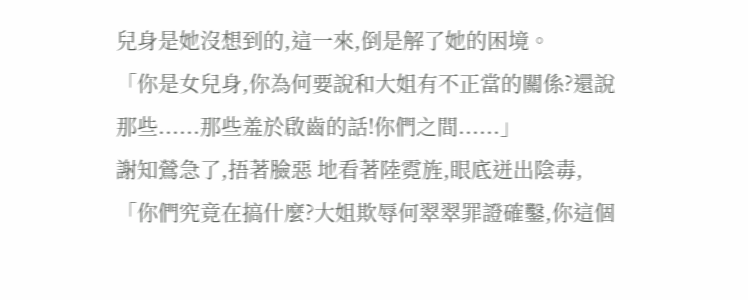兒身是她沒想到的,這一來,倒是解了她的困境。
「你是女兒身,你為何要說和大姐有不正當的關係?還說那些......那些羞於啟齒的話!你們之間......」
謝知鶯急了,捂著臉惡 地看著陸霓旌,眼底迸出陰毒,「你們究竟在搞什麼?大姐欺辱何翠翠罪證確鑿,你這個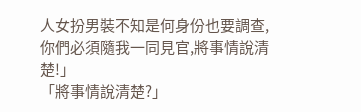人女扮男裝不知是何身份也要調查,你們必須隨我一同見官,將事情說清楚!」
「將事情說清楚?」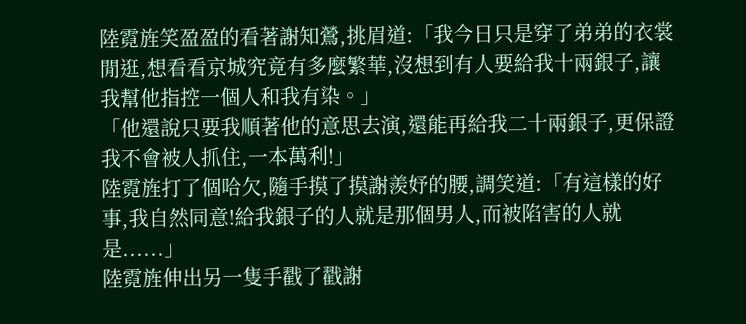陸霓旌笑盈盈的看著謝知鶯,挑眉道:「我今日只是穿了弟弟的衣裳閒逛,想看看京城究竟有多麼繁華,沒想到有人要給我十兩銀子,讓我幫他指控一個人和我有染。」
「他還說只要我順著他的意思去演,還能再給我二十兩銀子,更保證我不會被人抓住,一本萬利!」
陸霓旌打了個哈欠,隨手摸了摸謝羨妤的腰,調笑道:「有這樣的好事,我自然同意!給我銀子的人就是那個男人,而被陷害的人就是......」
陸霓旌伸出另一隻手戳了戳謝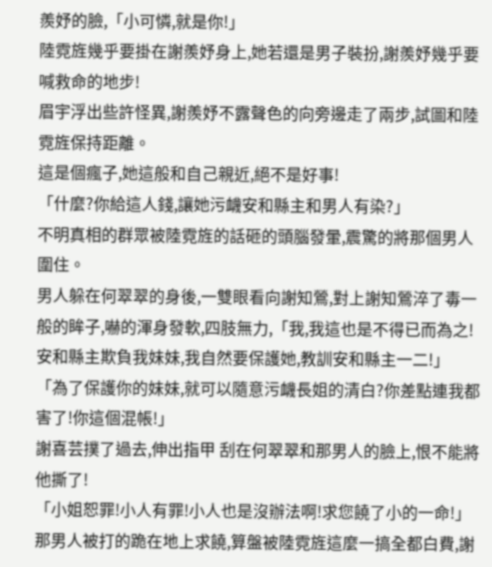羨妤的臉,「小可憐,就是你!」
陸霓旌幾乎要掛在謝羨妤身上,她若還是男子裝扮,謝羨妤幾乎要喊救命的地步!
眉宇浮出些許怪異,謝羨妤不露聲色的向旁邊走了兩步,試圖和陸霓旌保持距離。
這是個瘋子,她這般和自己親近,絕不是好事!
「什麼?你給這人錢,讓她污衊安和縣主和男人有染?」
不明真相的群眾被陸霓旌的話砸的頭腦發暈,震驚的將那個男人圍住。
男人躲在何翠翠的身後,一雙眼看向謝知鶯,對上謝知鶯淬了毒一般的眸子,嚇的渾身發軟,四肢無力,「我,我這也是不得已而為之!安和縣主欺負我妹妹,我自然要保護她,教訓安和縣主一二!」
「為了保護你的妹妹,就可以隨意污衊長姐的清白?你差點連我都害了!你這個混帳!」
謝喜芸撲了過去,伸出指甲 刮在何翠翠和那男人的臉上,恨不能將他撕了!
「小姐恕罪!小人有罪!小人也是沒辦法啊!求您饒了小的一命!」
那男人被打的跪在地上求饒,算盤被陸霓旌這麼一搞全都白費,謝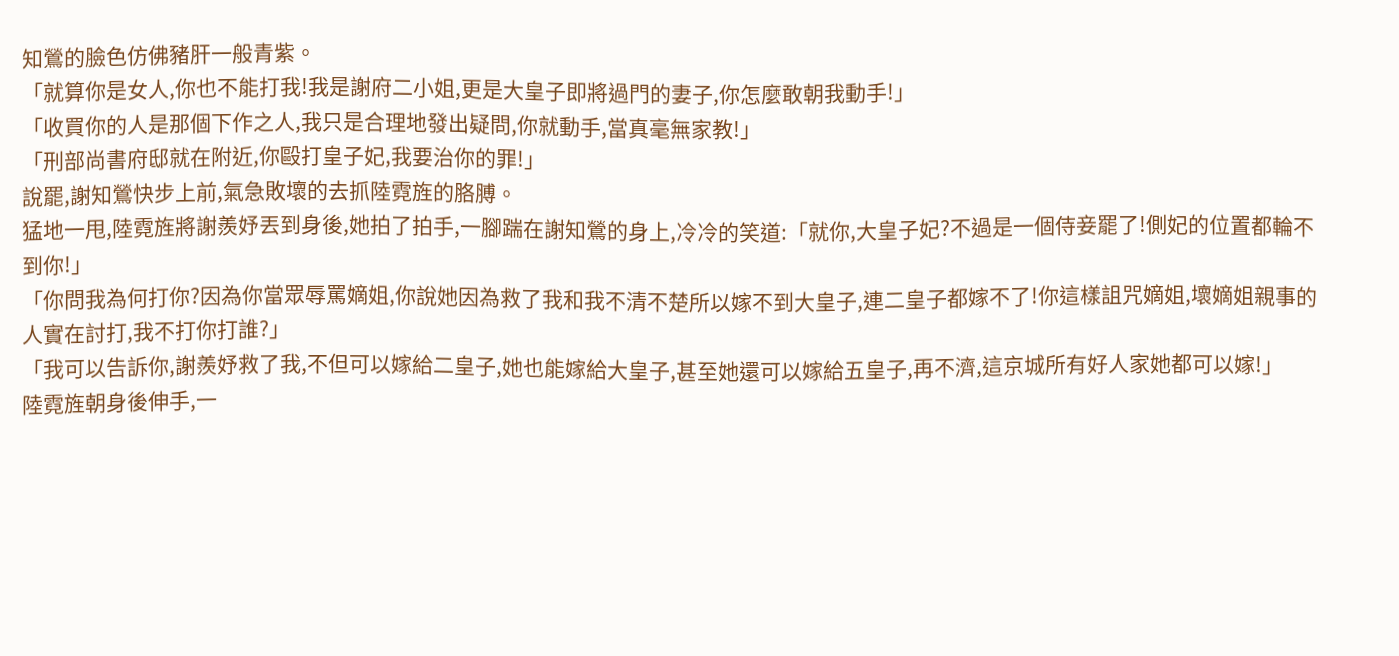知鶯的臉色仿佛豬肝一般青紫。
「就算你是女人,你也不能打我!我是謝府二小姐,更是大皇子即將過門的妻子,你怎麼敢朝我動手!」
「收買你的人是那個下作之人,我只是合理地發出疑問,你就動手,當真毫無家教!」
「刑部尚書府邸就在附近,你毆打皇子妃,我要治你的罪!」
說罷,謝知鶯快步上前,氣急敗壞的去抓陸霓旌的胳膊。
猛地一甩,陸霓旌將謝羨妤丟到身後,她拍了拍手,一腳踹在謝知鶯的身上,冷冷的笑道:「就你,大皇子妃?不過是一個侍妾罷了!側妃的位置都輪不到你!」
「你問我為何打你?因為你當眾辱罵嫡姐,你說她因為救了我和我不清不楚所以嫁不到大皇子,連二皇子都嫁不了!你這樣詛咒嫡姐,壞嫡姐親事的人實在討打,我不打你打誰?」
「我可以告訴你,謝羨妤救了我,不但可以嫁給二皇子,她也能嫁給大皇子,甚至她還可以嫁給五皇子,再不濟,這京城所有好人家她都可以嫁!」
陸霓旌朝身後伸手,一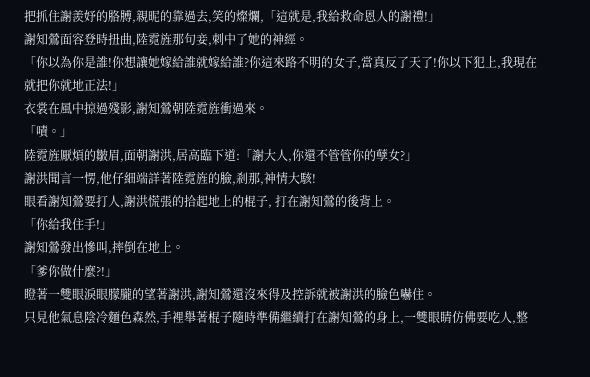把抓住謝羨妤的胳膊,親昵的靠過去,笑的燦爛,「這就是,我給救命恩人的謝禮!」
謝知鶯面容登時扭曲,陸霓旌那句妾,刺中了她的神經。
「你以為你是誰!你想讓她嫁給誰就嫁給誰?你這來路不明的女子,當真反了天了!你以下犯上,我現在就把你就地正法!」
衣裳在風中掠過殘影,謝知鶯朝陸霓旌衝過來。
「嘖。」
陸霓旌厭煩的皺眉,面朝謝洪,居高臨下道:「謝大人,你還不管管你的孽女?」
謝洪聞言一愣,他仔細端詳著陸霓旌的臉,剎那,神情大駭!
眼看謝知鶯要打人,謝洪慌張的拾起地上的棍子, 打在謝知鶯的後背上。
「你給我住手!」
謝知鶯發出慘叫,摔倒在地上。
「爹你做什麼?!」
瞪著一雙眼淚眼朦朧的望著謝洪,謝知鶯還沒來得及控訴就被謝洪的臉色嚇住。
只見他氣息陰冷麵色森然,手裡舉著棍子隨時準備繼續打在謝知鶯的身上,一雙眼睛仿佛要吃人,整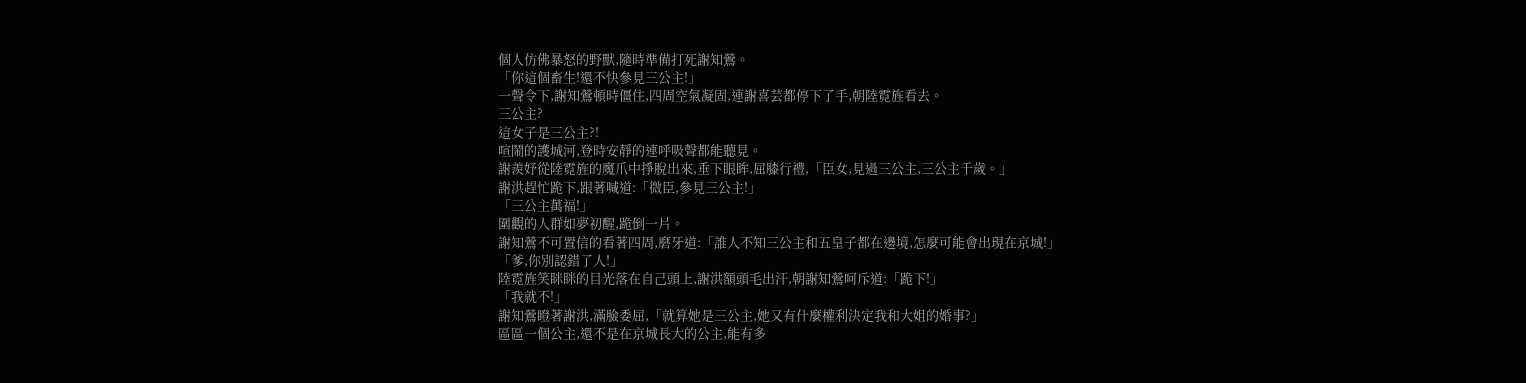個人仿佛暴怒的野獸,隨時準備打死謝知鶯。
「你這個畜生!還不快參見三公主!」
一聲令下,謝知鶯頓時僵住,四周空氣凝固,連謝喜芸都停下了手,朝陸霓旌看去。
三公主?
這女子是三公主?!
喧鬧的護城河,登時安靜的連呼吸聲都能聽見。
謝羨妤從陸霓旌的魔爪中掙脫出來,垂下眼眸,屈膝行禮,「臣女,見過三公主,三公主千歲。」
謝洪趕忙跪下,跟著喊道:「微臣,參見三公主!」
「三公主萬福!」
圍觀的人群如夢初醒,跪倒一片。
謝知鶯不可置信的看著四周,磨牙道:「誰人不知三公主和五皇子都在邊境,怎麼可能會出現在京城!」
「爹,你別認錯了人!」
陸霓旌笑眯眯的目光落在自己頭上,謝洪額頭毛出汗,朝謝知鶯呵斥道:「跪下!」
「我就不!」
謝知鶯瞪著謝洪,滿臉委屈,「就算她是三公主,她又有什麼權利決定我和大姐的婚事?」
區區一個公主,還不是在京城長大的公主,能有多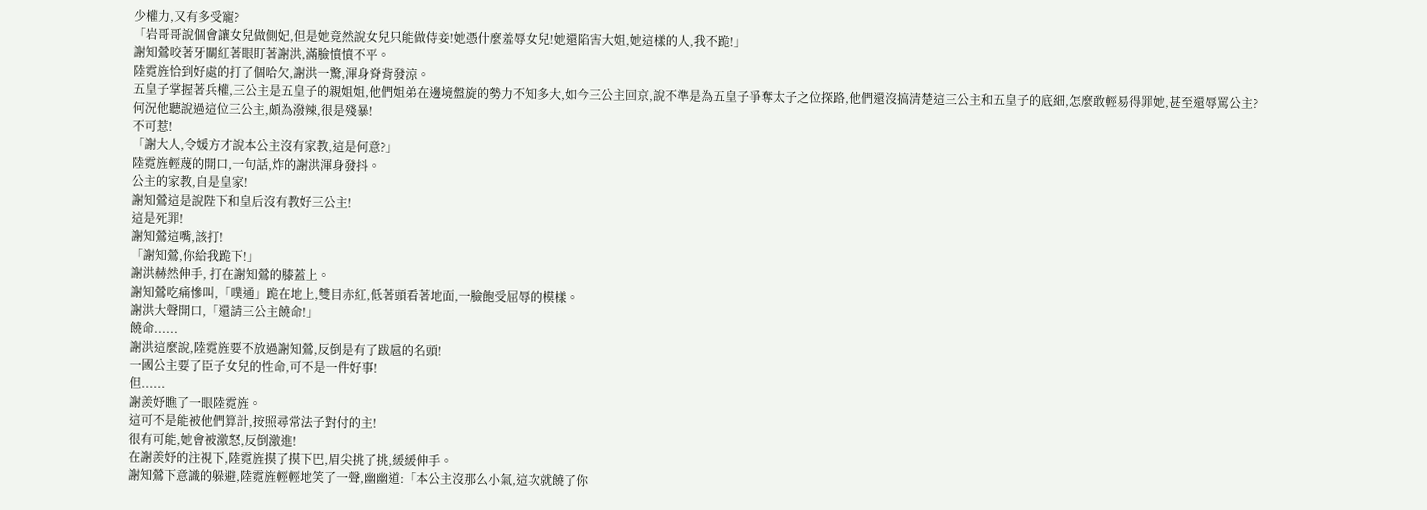少權力,又有多受寵?
「岩哥哥說個會讓女兒做側妃,但是她竟然說女兒只能做侍妾!她憑什麼羞辱女兒!她還陷害大姐,她這樣的人,我不跪!」
謝知鶯咬著牙關紅著眼盯著謝洪,滿臉憤憤不平。
陸霓旌恰到好處的打了個哈欠,謝洪一驚,渾身脊背發涼。
五皇子掌握著兵權,三公主是五皇子的親姐姐,他們姐弟在邊境盤旋的勢力不知多大,如今三公主回京,說不準是為五皇子爭奪太子之位探路,他們還沒搞清楚這三公主和五皇子的底細,怎麼敢輕易得罪她,甚至還辱罵公主?
何況他聽說過這位三公主,頗為潑辣,很是殘暴!
不可惹!
「謝大人,令媛方才說本公主沒有家教,這是何意?」
陸霓旌輕蔑的開口,一句話,炸的謝洪渾身發抖。
公主的家教,自是皇家!
謝知鶯這是說陛下和皇后沒有教好三公主!
這是死罪!
謝知鶯這嘴,該打!
「謝知鶯,你給我跪下!」
謝洪赫然伸手, 打在謝知鶯的膝蓋上。
謝知鶯吃痛慘叫,「噗通」跪在地上,雙目赤紅,低著頭看著地面,一臉飽受屈辱的模樣。
謝洪大聲開口,「還請三公主饒命!」
饒命......
謝洪這麼說,陸霓旌要不放過謝知鶯,反倒是有了跋扈的名頭!
一國公主要了臣子女兒的性命,可不是一件好事!
但......
謝羨妤瞧了一眼陸霓旌。
這可不是能被他們算計,按照尋常法子對付的主!
很有可能,她會被激怒,反倒激進!
在謝羨妤的注視下,陸霓旌摸了摸下巴,眉尖挑了挑,緩緩伸手。
謝知鶯下意識的躲避,陸霓旌輕輕地笑了一聲,幽幽道:「本公主沒那么小氣,這次就饒了你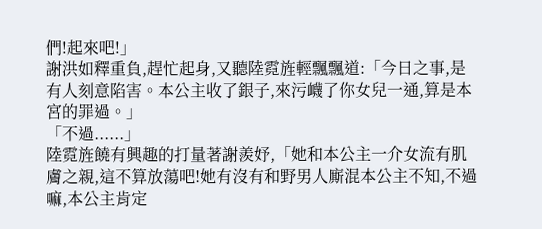們!起來吧!」
謝洪如釋重負,趕忙起身,又聽陸霓旌輕飄飄道:「今日之事,是有人刻意陷害。本公主收了銀子,來污衊了你女兒一通,算是本宮的罪過。」
「不過......」
陸霓旌饒有興趣的打量著謝羨妤,「她和本公主一介女流有肌膚之親,這不算放蕩吧!她有沒有和野男人廝混本公主不知,不過嘛,本公主肯定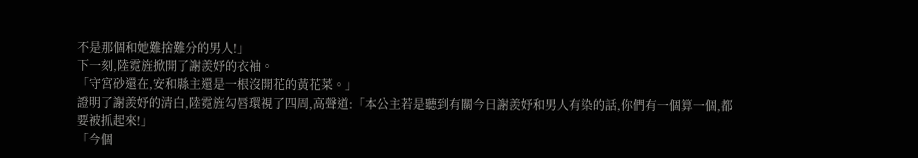不是那個和她難捨難分的男人!」
下一刻,陸霓旌掀開了謝羨妤的衣袖。
「守宮砂還在,安和縣主還是一根沒開花的黃花菜。」
證明了謝羨妤的清白,陸霓旌勾唇環視了四周,高聲道:「本公主若是聽到有關今日謝羨妤和男人有染的話,你們有一個算一個,都要被抓起來!」
「今個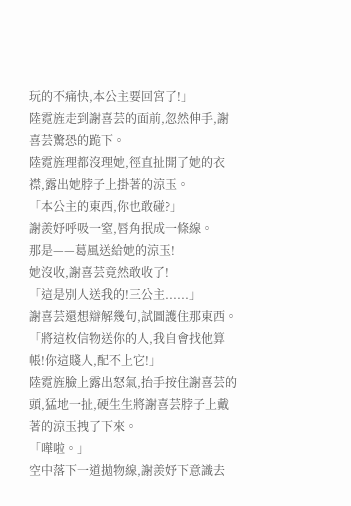玩的不痛快,本公主要回宮了!」
陸霓旌走到謝喜芸的面前,忽然伸手,謝喜芸驚恐的跪下。
陸霓旌理都沒理她,徑直扯開了她的衣襟,露出她脖子上掛著的涼玉。
「本公主的東西,你也敢碰?」
謝羨妤呼吸一窒,唇角抿成一條線。
那是——葛風送給她的涼玉!
她沒收,謝喜芸竟然敢收了!
「這是別人送我的!三公主......」
謝喜芸還想辯解幾句,試圖護住那東西。
「將這枚信物送你的人,我自會找他算帳!你這賤人,配不上它!」
陸霓旌臉上露出怒氣,抬手按住謝喜芸的頭,猛地一扯,硬生生將謝喜芸脖子上戴著的涼玉拽了下來。
「嘩啦。」
空中落下一道拋物線,謝羨妤下意識去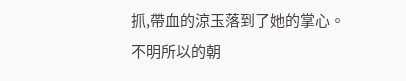抓,帶血的涼玉落到了她的掌心。
不明所以的朝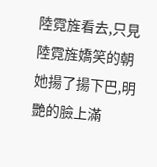陸霓旌看去,只見陸霓旌嬌笑的朝她揚了揚下巴,明艷的臉上滿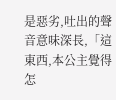是惡劣,吐出的聲音意味深長,「這東西,本公主覺得怎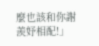麼也該和你謝羨妤相配!」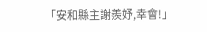「安和縣主謝羨妤,幸會!」